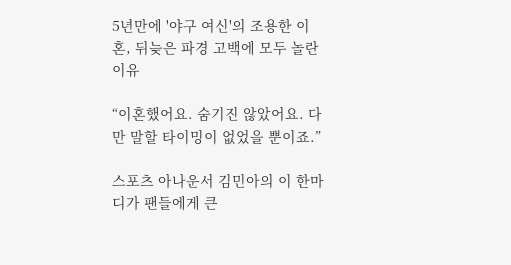5년만에 '야구 여신'의 조용한 이혼, 뒤늦은 파경 고백에 모두 놀란 이유

“이혼했어요. 숨기진 않았어요. 다만 말할 타이밍이 없었을 뿐이죠.”

스포츠 아나운서 김민아의 이 한마디가 팬들에게 큰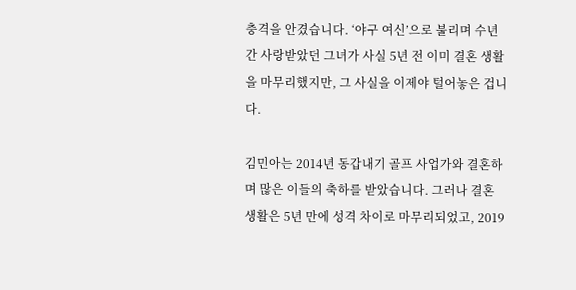충격을 안겼습니다. ‘야구 여신’으로 불리며 수년간 사랑받았던 그녀가 사실 5년 전 이미 결혼 생활을 마무리했지만, 그 사실을 이제야 털어놓은 겁니다.

김민아는 2014년 동갑내기 골프 사업가와 결혼하며 많은 이들의 축하를 받았습니다. 그러나 결혼 생활은 5년 만에 성격 차이로 마무리되었고, 2019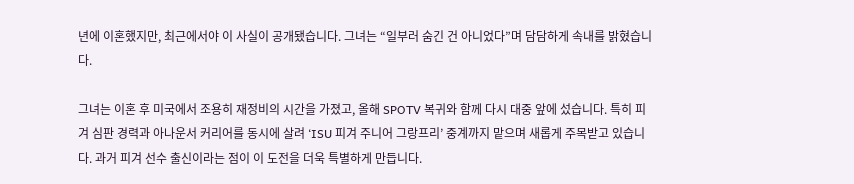년에 이혼했지만, 최근에서야 이 사실이 공개됐습니다. 그녀는 “일부러 숨긴 건 아니었다”며 담담하게 속내를 밝혔습니다.

그녀는 이혼 후 미국에서 조용히 재정비의 시간을 가졌고, 올해 SPOTV 복귀와 함께 다시 대중 앞에 섰습니다. 특히 피겨 심판 경력과 아나운서 커리어를 동시에 살려 ‘ISU 피겨 주니어 그랑프리’ 중계까지 맡으며 새롭게 주목받고 있습니다. 과거 피겨 선수 출신이라는 점이 이 도전을 더욱 특별하게 만듭니다.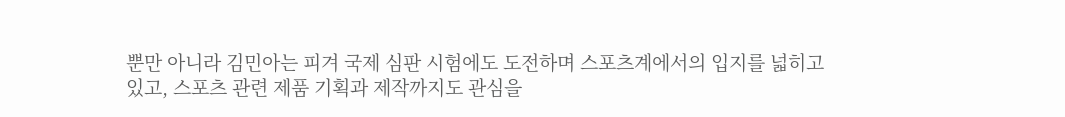뿐만 아니라 김민아는 피겨 국제 심판 시험에도 도전하며 스포츠계에서의 입지를 넓히고 있고, 스포츠 관련 제품 기획과 제작까지도 관심을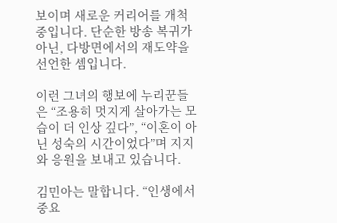보이며 새로운 커리어를 개척 중입니다. 단순한 방송 복귀가 아닌, 다방면에서의 재도약을 선언한 셈입니다.

이런 그녀의 행보에 누리꾼들은 “조용히 멋지게 살아가는 모습이 더 인상 깊다”, “이혼이 아닌 성숙의 시간이었다”며 지지와 응원을 보내고 있습니다.

김민아는 말합니다. “인생에서 중요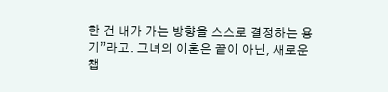한 건 내가 가는 방향을 스스로 결정하는 용기”라고. 그녀의 이혼은 끝이 아닌, 새로운 챕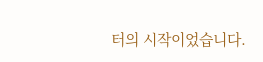터의 시작이었습니다.